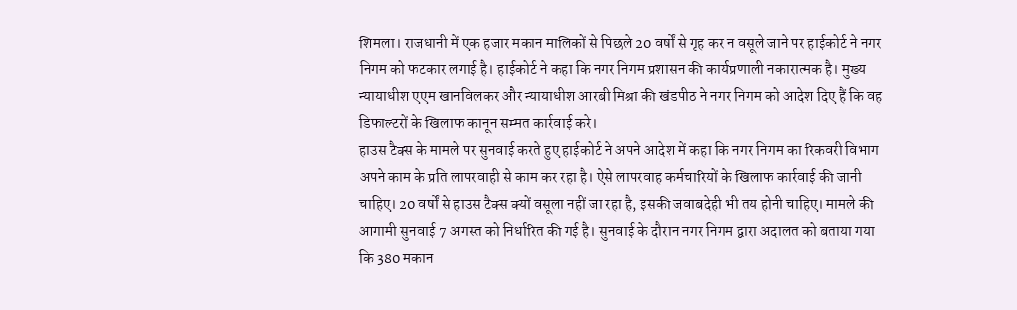शिमला। राजधानी में एक हजार मकान मालिकों से पिछले 20 वर्षों से गृह कर न वसूले जाने पर हाईकोर्ट ने नगर निगम को फटकार लगाई है। हाईकोर्ट ने कहा कि नगर निगम प्रशासन की कार्यप्रणाली नकारात्मक है। मुख्य न्यायाधीश एएम खानविलकर और न्यायाधीश आरबी मिश्रा की खंडपीठ ने नगर निगम को आदेश दिए हैं कि वह डिफाल्टरों के खिलाफ कानून सम्मत कार्रवाई करे।
हाउस टैक्स के मामले पर सुनवाई करते हुए हाईकोर्ट ने अपने आदेश में कहा कि नगर निगम का रिकवरी विभाग अपने काम के प्रति लापरवाही से काम कर रहा है। ऐसे लापरवाह कर्मचारियों के खिलाफ कार्रवाई की जानी चाहिए। 20 वर्षों से हाउस टैक्स क्यों वसूला नहीं जा रहा है, इसकी जवाबदेही भी तय होनी चाहिए। मामले की आगामी सुनवाई 7 अगस्त को निर्धारित की गई है। सुनवाई के दौरान नगर निगम द्वारा अदालत को बताया गया कि 380 मकान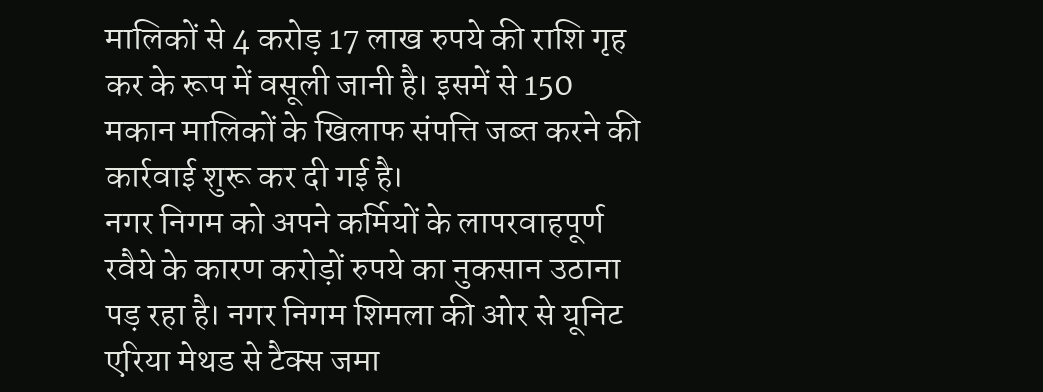मालिकों से 4 करोड़ 17 लाख रुपये की राशि गृह कर के रूप में वसूली जानी है। इसमें से 150 मकान मालिकों के खिलाफ संपत्ति जब्त करने की कार्रवाई शुरू कर दी गई है।
नगर निगम को अपने कर्मियों के लापरवाहपूर्ण रवैये के कारण करोड़ों रुपये का नुकसान उठाना पड़ रहा है। नगर निगम शिमला की ओर से यूनिट एरिया मेथड से टैक्स जमा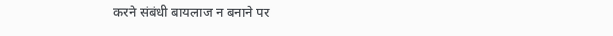करने संबंधी बायलाज न बनाने पर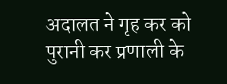अदालत ने गृह कर को पुरानी कर प्रणाली के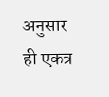अनुसार ही एकत्र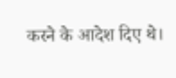करने के आदेश दिए थे।